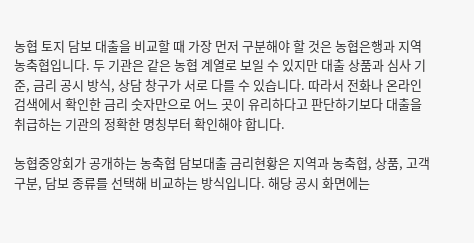농협 토지 담보 대출을 비교할 때 가장 먼저 구분해야 할 것은 농협은행과 지역 농축협입니다. 두 기관은 같은 농협 계열로 보일 수 있지만 대출 상품과 심사 기준, 금리 공시 방식, 상담 창구가 서로 다를 수 있습니다. 따라서 전화나 온라인 검색에서 확인한 금리 숫자만으로 어느 곳이 유리하다고 판단하기보다 대출을 취급하는 기관의 정확한 명칭부터 확인해야 합니다.

농협중앙회가 공개하는 농축협 담보대출 금리현황은 지역과 농축협, 상품, 고객 구분, 담보 종류를 선택해 비교하는 방식입니다. 해당 공시 화면에는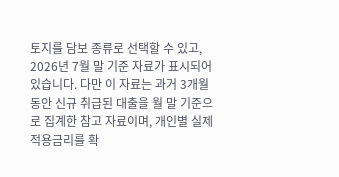토지를 담보 종류로 선택할 수 있고, 2026년 7월 말 기준 자료가 표시되어 있습니다. 다만 이 자료는 과거 3개월 동안 신규 취급된 대출을 월 말 기준으로 집계한 참고 자료이며, 개인별 실제 적용금리를 확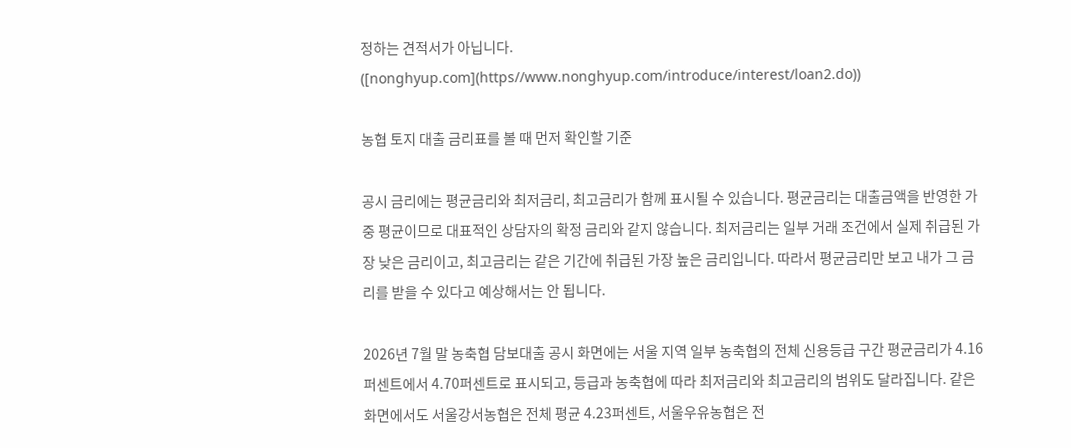정하는 견적서가 아닙니다. ([nonghyup.com](https//www.nonghyup.com/introduce/interest/loan2.do))

농협 토지 대출 금리표를 볼 때 먼저 확인할 기준

공시 금리에는 평균금리와 최저금리, 최고금리가 함께 표시될 수 있습니다. 평균금리는 대출금액을 반영한 가중 평균이므로 대표적인 상담자의 확정 금리와 같지 않습니다. 최저금리는 일부 거래 조건에서 실제 취급된 가장 낮은 금리이고, 최고금리는 같은 기간에 취급된 가장 높은 금리입니다. 따라서 평균금리만 보고 내가 그 금리를 받을 수 있다고 예상해서는 안 됩니다.

2026년 7월 말 농축협 담보대출 공시 화면에는 서울 지역 일부 농축협의 전체 신용등급 구간 평균금리가 4.16퍼센트에서 4.70퍼센트로 표시되고, 등급과 농축협에 따라 최저금리와 최고금리의 범위도 달라집니다. 같은 화면에서도 서울강서농협은 전체 평균 4.23퍼센트, 서울우유농협은 전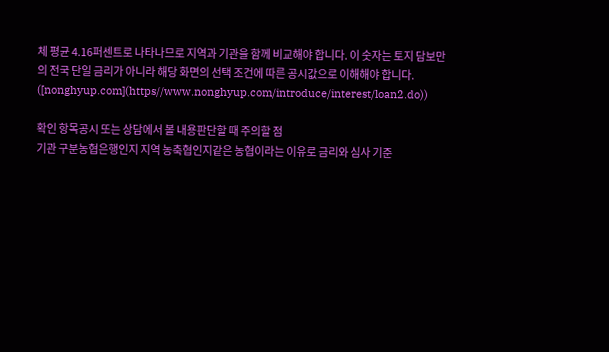체 평균 4.16퍼센트로 나타나므로 지역과 기관을 함께 비교해야 합니다. 이 숫자는 토지 담보만의 전국 단일 금리가 아니라 해당 화면의 선택 조건에 따른 공시값으로 이해해야 합니다. ([nonghyup.com](https//www.nonghyup.com/introduce/interest/loan2.do))

확인 항목공시 또는 상담에서 볼 내용판단할 때 주의할 점
기관 구분농협은행인지 지역 농축협인지같은 농협이라는 이유로 금리와 심사 기준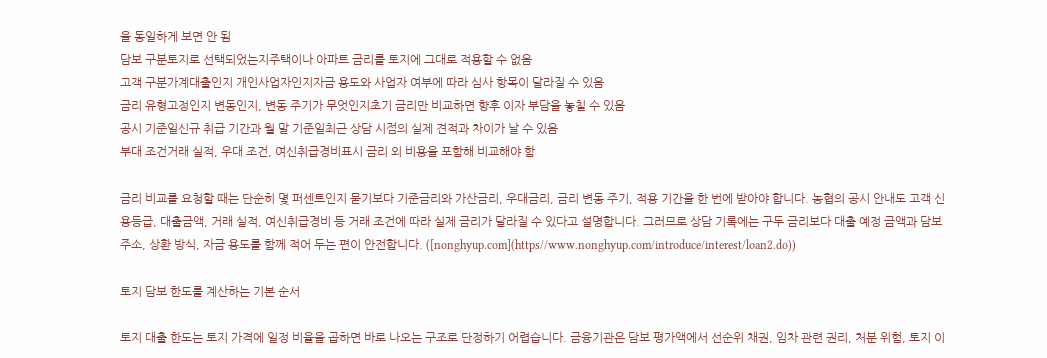을 동일하게 보면 안 됨
담보 구분토지로 선택되었는지주택이나 아파트 금리를 토지에 그대로 적용할 수 없음
고객 구분가계대출인지 개인사업자인지자금 용도와 사업자 여부에 따라 심사 항목이 달라질 수 있음
금리 유형고정인지 변동인지, 변동 주기가 무엇인지초기 금리만 비교하면 향후 이자 부담을 놓칠 수 있음
공시 기준일신규 취급 기간과 월 말 기준일최근 상담 시점의 실제 견적과 차이가 날 수 있음
부대 조건거래 실적, 우대 조건, 여신취급경비표시 금리 외 비용을 포함해 비교해야 함

금리 비교를 요청할 때는 단순히 몇 퍼센트인지 묻기보다 기준금리와 가산금리, 우대금리, 금리 변동 주기, 적용 기간을 한 번에 받아야 합니다. 농협의 공시 안내도 고객 신용등급, 대출금액, 거래 실적, 여신취급경비 등 거래 조건에 따라 실제 금리가 달라질 수 있다고 설명합니다. 그러므로 상담 기록에는 구두 금리보다 대출 예정 금액과 담보 주소, 상환 방식, 자금 용도를 함께 적어 두는 편이 안전합니다. ([nonghyup.com](https//www.nonghyup.com/introduce/interest/loan2.do))

토지 담보 한도를 계산하는 기본 순서

토지 대출 한도는 토지 가격에 일정 비율을 곱하면 바로 나오는 구조로 단정하기 어렵습니다. 금융기관은 담보 평가액에서 선순위 채권, 임차 관련 권리, 처분 위험, 토지 이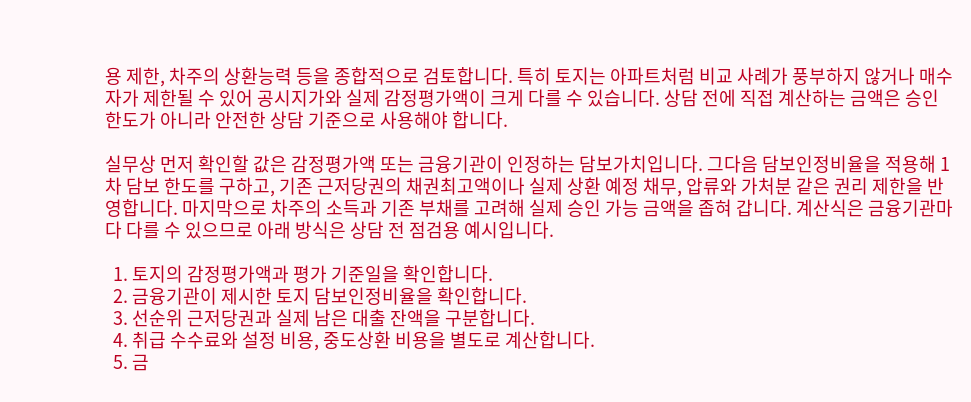용 제한, 차주의 상환능력 등을 종합적으로 검토합니다. 특히 토지는 아파트처럼 비교 사례가 풍부하지 않거나 매수자가 제한될 수 있어 공시지가와 실제 감정평가액이 크게 다를 수 있습니다. 상담 전에 직접 계산하는 금액은 승인 한도가 아니라 안전한 상담 기준으로 사용해야 합니다.

실무상 먼저 확인할 값은 감정평가액 또는 금융기관이 인정하는 담보가치입니다. 그다음 담보인정비율을 적용해 1차 담보 한도를 구하고, 기존 근저당권의 채권최고액이나 실제 상환 예정 채무, 압류와 가처분 같은 권리 제한을 반영합니다. 마지막으로 차주의 소득과 기존 부채를 고려해 실제 승인 가능 금액을 좁혀 갑니다. 계산식은 금융기관마다 다를 수 있으므로 아래 방식은 상담 전 점검용 예시입니다.

  1. 토지의 감정평가액과 평가 기준일을 확인합니다.
  2. 금융기관이 제시한 토지 담보인정비율을 확인합니다.
  3. 선순위 근저당권과 실제 남은 대출 잔액을 구분합니다.
  4. 취급 수수료와 설정 비용, 중도상환 비용을 별도로 계산합니다.
  5. 금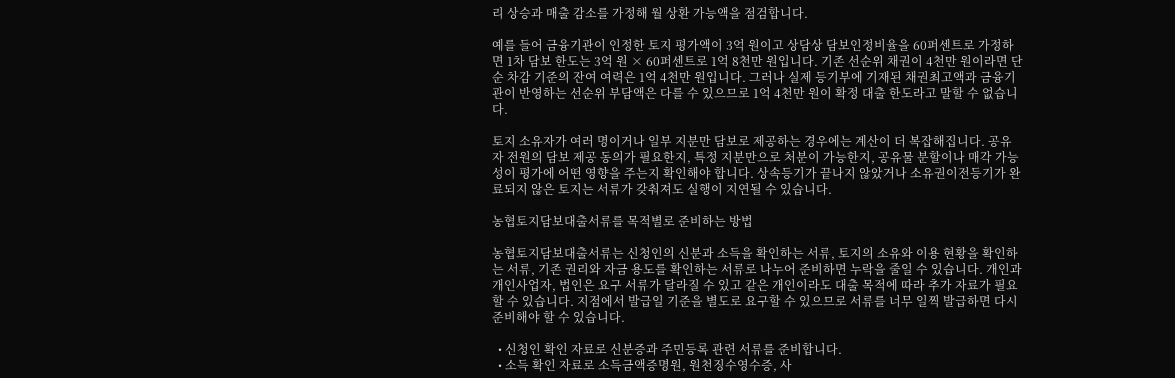리 상승과 매출 감소를 가정해 월 상환 가능액을 점검합니다.

예를 들어 금융기관이 인정한 토지 평가액이 3억 원이고 상담상 담보인정비율을 60퍼센트로 가정하면 1차 담보 한도는 3억 원 × 60퍼센트로 1억 8천만 원입니다. 기존 선순위 채권이 4천만 원이라면 단순 차감 기준의 잔여 여력은 1억 4천만 원입니다. 그러나 실제 등기부에 기재된 채권최고액과 금융기관이 반영하는 선순위 부담액은 다를 수 있으므로 1억 4천만 원이 확정 대출 한도라고 말할 수 없습니다.

토지 소유자가 여러 명이거나 일부 지분만 담보로 제공하는 경우에는 계산이 더 복잡해집니다. 공유자 전원의 담보 제공 동의가 필요한지, 특정 지분만으로 처분이 가능한지, 공유물 분할이나 매각 가능성이 평가에 어떤 영향을 주는지 확인해야 합니다. 상속등기가 끝나지 않았거나 소유권이전등기가 완료되지 않은 토지는 서류가 갖춰져도 실행이 지연될 수 있습니다.

농협토지담보대출서류를 목적별로 준비하는 방법

농협토지담보대출서류는 신청인의 신분과 소득을 확인하는 서류, 토지의 소유와 이용 현황을 확인하는 서류, 기존 권리와 자금 용도를 확인하는 서류로 나누어 준비하면 누락을 줄일 수 있습니다. 개인과 개인사업자, 법인은 요구 서류가 달라질 수 있고 같은 개인이라도 대출 목적에 따라 추가 자료가 필요할 수 있습니다. 지점에서 발급일 기준을 별도로 요구할 수 있으므로 서류를 너무 일찍 발급하면 다시 준비해야 할 수 있습니다.

  • 신청인 확인 자료로 신분증과 주민등록 관련 서류를 준비합니다.
  • 소득 확인 자료로 소득금액증명원, 원천징수영수증, 사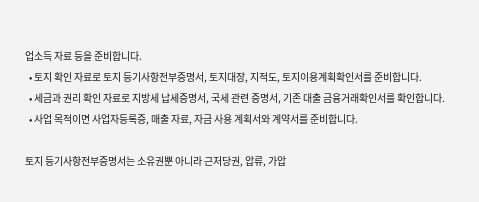업소득 자료 등을 준비합니다.
  • 토지 확인 자료로 토지 등기사항전부증명서, 토지대장, 지적도, 토지이용계획확인서를 준비합니다.
  • 세금과 권리 확인 자료로 지방세 납세증명서, 국세 관련 증명서, 기존 대출 금융거래확인서를 확인합니다.
  • 사업 목적이면 사업자등록증, 매출 자료, 자금 사용 계획서와 계약서를 준비합니다.

토지 등기사항전부증명서는 소유권뿐 아니라 근저당권, 압류, 가압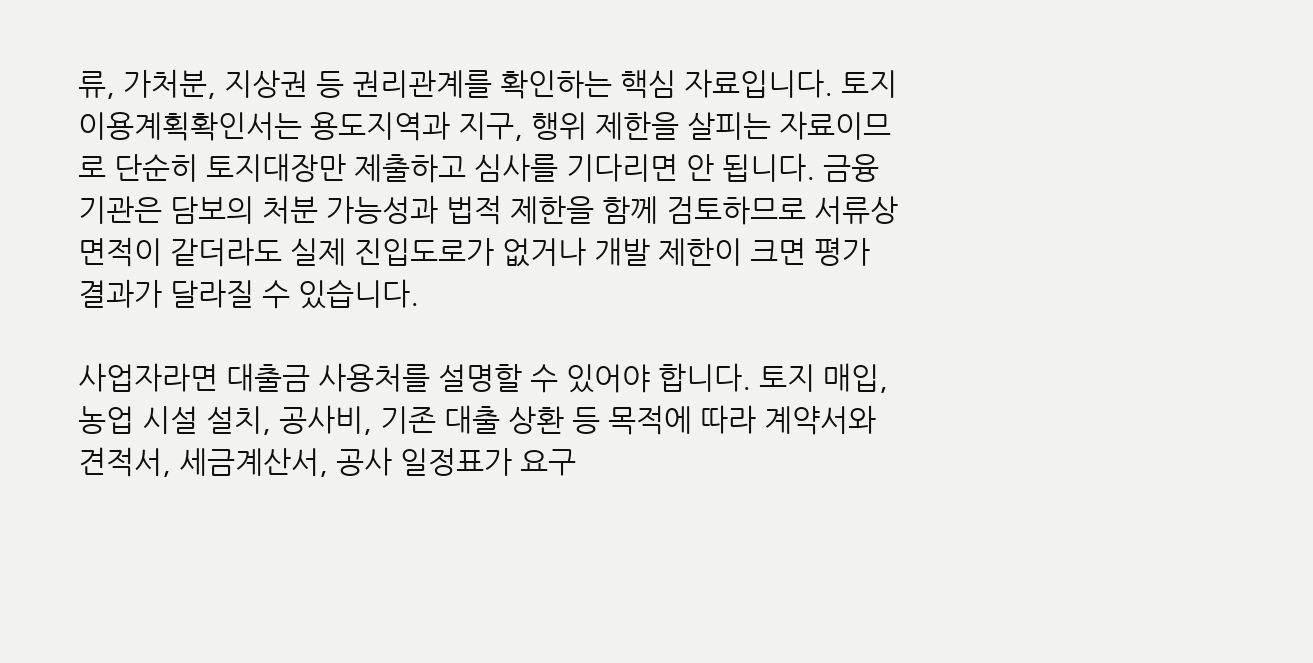류, 가처분, 지상권 등 권리관계를 확인하는 핵심 자료입니다. 토지이용계획확인서는 용도지역과 지구, 행위 제한을 살피는 자료이므로 단순히 토지대장만 제출하고 심사를 기다리면 안 됩니다. 금융기관은 담보의 처분 가능성과 법적 제한을 함께 검토하므로 서류상 면적이 같더라도 실제 진입도로가 없거나 개발 제한이 크면 평가 결과가 달라질 수 있습니다.

사업자라면 대출금 사용처를 설명할 수 있어야 합니다. 토지 매입, 농업 시설 설치, 공사비, 기존 대출 상환 등 목적에 따라 계약서와 견적서, 세금계산서, 공사 일정표가 요구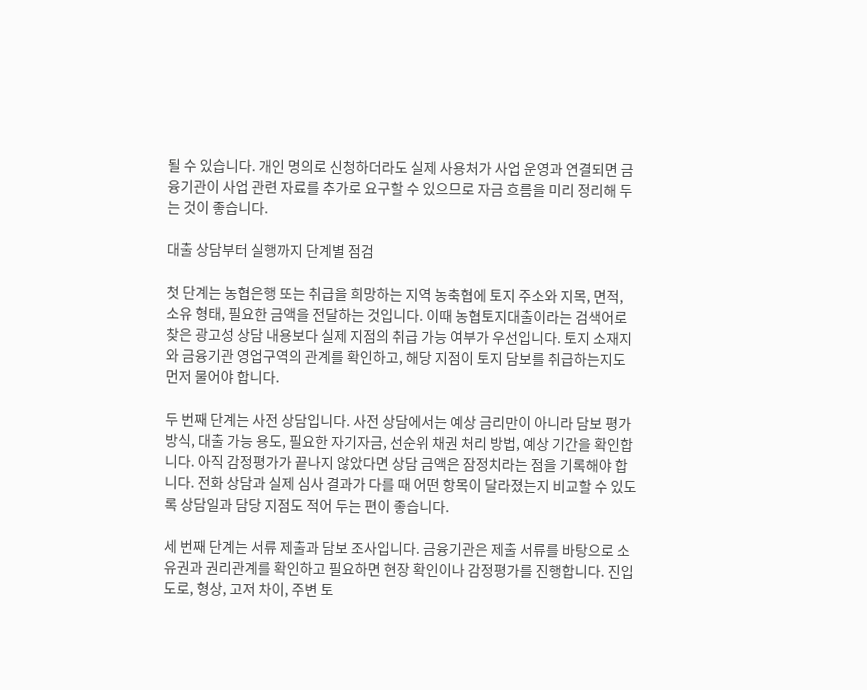될 수 있습니다. 개인 명의로 신청하더라도 실제 사용처가 사업 운영과 연결되면 금융기관이 사업 관련 자료를 추가로 요구할 수 있으므로 자금 흐름을 미리 정리해 두는 것이 좋습니다.

대출 상담부터 실행까지 단계별 점검

첫 단계는 농협은행 또는 취급을 희망하는 지역 농축협에 토지 주소와 지목, 면적, 소유 형태, 필요한 금액을 전달하는 것입니다. 이때 농협토지대출이라는 검색어로 찾은 광고성 상담 내용보다 실제 지점의 취급 가능 여부가 우선입니다. 토지 소재지와 금융기관 영업구역의 관계를 확인하고, 해당 지점이 토지 담보를 취급하는지도 먼저 물어야 합니다.

두 번째 단계는 사전 상담입니다. 사전 상담에서는 예상 금리만이 아니라 담보 평가 방식, 대출 가능 용도, 필요한 자기자금, 선순위 채권 처리 방법, 예상 기간을 확인합니다. 아직 감정평가가 끝나지 않았다면 상담 금액은 잠정치라는 점을 기록해야 합니다. 전화 상담과 실제 심사 결과가 다를 때 어떤 항목이 달라졌는지 비교할 수 있도록 상담일과 담당 지점도 적어 두는 편이 좋습니다.

세 번째 단계는 서류 제출과 담보 조사입니다. 금융기관은 제출 서류를 바탕으로 소유권과 권리관계를 확인하고 필요하면 현장 확인이나 감정평가를 진행합니다. 진입도로, 형상, 고저 차이, 주변 토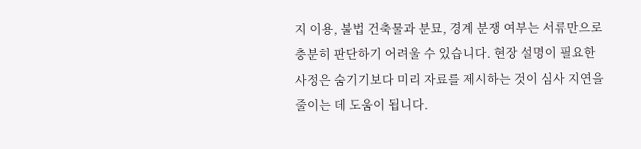지 이용, 불법 건축물과 분묘, 경계 분쟁 여부는 서류만으로 충분히 판단하기 어려울 수 있습니다. 현장 설명이 필요한 사정은 숨기기보다 미리 자료를 제시하는 것이 심사 지연을 줄이는 데 도움이 됩니다.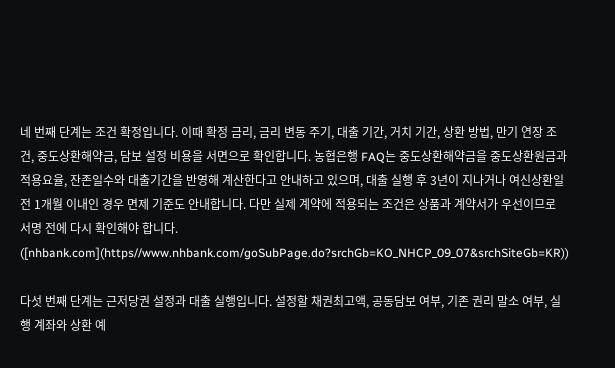네 번째 단계는 조건 확정입니다. 이때 확정 금리, 금리 변동 주기, 대출 기간, 거치 기간, 상환 방법, 만기 연장 조건, 중도상환해약금, 담보 설정 비용을 서면으로 확인합니다. 농협은행 FAQ는 중도상환해약금을 중도상환원금과 적용요율, 잔존일수와 대출기간을 반영해 계산한다고 안내하고 있으며, 대출 실행 후 3년이 지나거나 여신상환일 전 1개월 이내인 경우 면제 기준도 안내합니다. 다만 실제 계약에 적용되는 조건은 상품과 계약서가 우선이므로 서명 전에 다시 확인해야 합니다. ([nhbank.com](https//www.nhbank.com/goSubPage.do?srchGb=KO_NHCP_09_07&srchSiteGb=KR))

다섯 번째 단계는 근저당권 설정과 대출 실행입니다. 설정할 채권최고액, 공동담보 여부, 기존 권리 말소 여부, 실행 계좌와 상환 예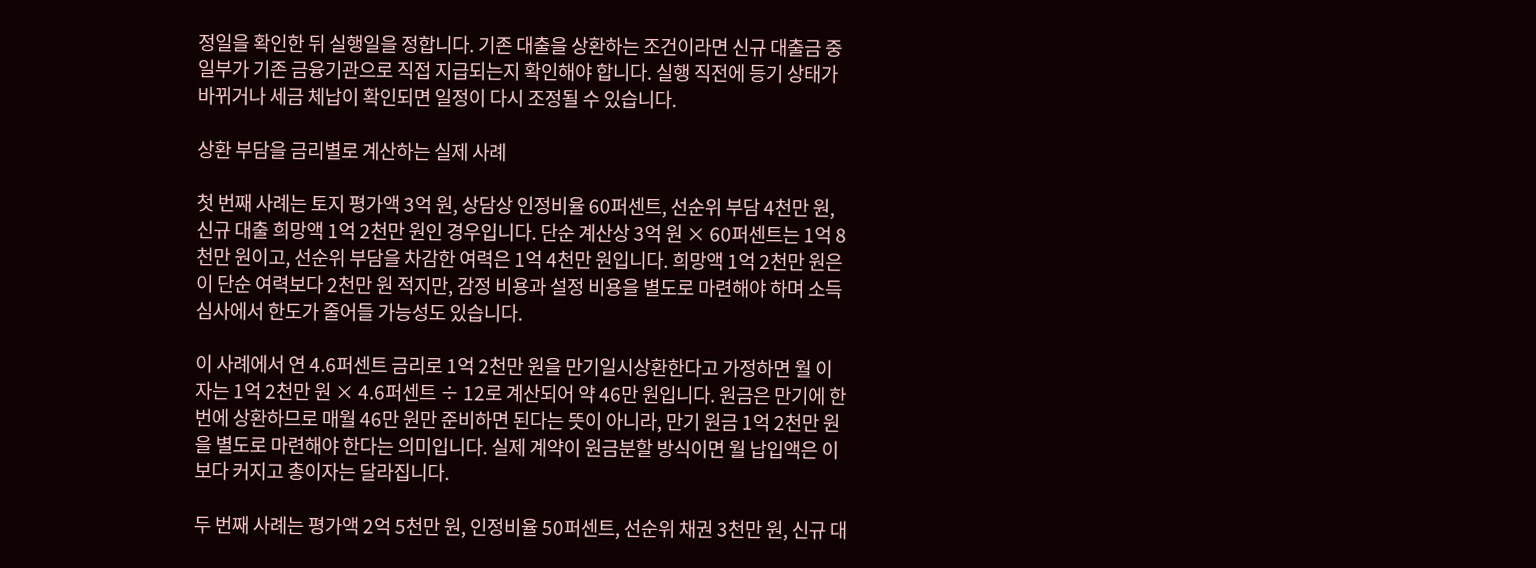정일을 확인한 뒤 실행일을 정합니다. 기존 대출을 상환하는 조건이라면 신규 대출금 중 일부가 기존 금융기관으로 직접 지급되는지 확인해야 합니다. 실행 직전에 등기 상태가 바뀌거나 세금 체납이 확인되면 일정이 다시 조정될 수 있습니다.

상환 부담을 금리별로 계산하는 실제 사례

첫 번째 사례는 토지 평가액 3억 원, 상담상 인정비율 60퍼센트, 선순위 부담 4천만 원, 신규 대출 희망액 1억 2천만 원인 경우입니다. 단순 계산상 3억 원 × 60퍼센트는 1억 8천만 원이고, 선순위 부담을 차감한 여력은 1억 4천만 원입니다. 희망액 1억 2천만 원은 이 단순 여력보다 2천만 원 적지만, 감정 비용과 설정 비용을 별도로 마련해야 하며 소득 심사에서 한도가 줄어들 가능성도 있습니다.

이 사례에서 연 4.6퍼센트 금리로 1억 2천만 원을 만기일시상환한다고 가정하면 월 이자는 1억 2천만 원 × 4.6퍼센트 ÷ 12로 계산되어 약 46만 원입니다. 원금은 만기에 한 번에 상환하므로 매월 46만 원만 준비하면 된다는 뜻이 아니라, 만기 원금 1억 2천만 원을 별도로 마련해야 한다는 의미입니다. 실제 계약이 원금분할 방식이면 월 납입액은 이보다 커지고 총이자는 달라집니다.

두 번째 사례는 평가액 2억 5천만 원, 인정비율 50퍼센트, 선순위 채권 3천만 원, 신규 대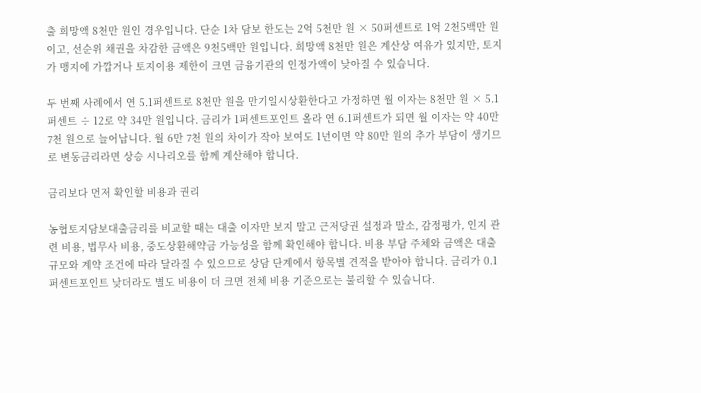출 희망액 8천만 원인 경우입니다. 단순 1차 담보 한도는 2억 5천만 원 × 50퍼센트로 1억 2천5백만 원이고, 선순위 채권을 차감한 금액은 9천5백만 원입니다. 희망액 8천만 원은 계산상 여유가 있지만, 토지가 맹지에 가깝거나 토지이용 제한이 크면 금융기관의 인정가액이 낮아질 수 있습니다.

두 번째 사례에서 연 5.1퍼센트로 8천만 원을 만기일시상환한다고 가정하면 월 이자는 8천만 원 × 5.1퍼센트 ÷ 12로 약 34만 원입니다. 금리가 1퍼센트포인트 올라 연 6.1퍼센트가 되면 월 이자는 약 40만 7천 원으로 늘어납니다. 월 6만 7천 원의 차이가 작아 보여도 1년이면 약 80만 원의 추가 부담이 생기므로 변동금리라면 상승 시나리오를 함께 계산해야 합니다.

금리보다 먼저 확인할 비용과 권리

농협토지담보대출금리를 비교할 때는 대출 이자만 보지 말고 근저당권 설정과 말소, 감정평가, 인지 관련 비용, 법무사 비용, 중도상환해약금 가능성을 함께 확인해야 합니다. 비용 부담 주체와 금액은 대출 규모와 계약 조건에 따라 달라질 수 있으므로 상담 단계에서 항목별 견적을 받아야 합니다. 금리가 0.1퍼센트포인트 낮더라도 별도 비용이 더 크면 전체 비용 기준으로는 불리할 수 있습니다.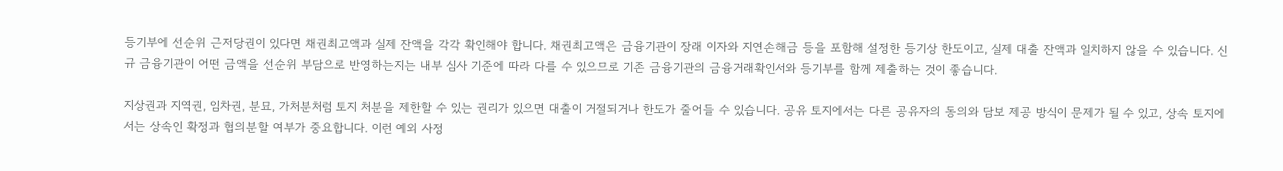등기부에 선순위 근저당권이 있다면 채권최고액과 실제 잔액을 각각 확인해야 합니다. 채권최고액은 금융기관이 장래 이자와 지연손해금 등을 포함해 설정한 등기상 한도이고, 실제 대출 잔액과 일치하지 않을 수 있습니다. 신규 금융기관이 어떤 금액을 선순위 부담으로 반영하는지는 내부 심사 기준에 따라 다를 수 있으므로 기존 금융기관의 금융거래확인서와 등기부를 함께 제출하는 것이 좋습니다.

지상권과 지역권, 임차권, 분묘, 가처분처럼 토지 처분을 제한할 수 있는 권리가 있으면 대출이 거절되거나 한도가 줄어들 수 있습니다. 공유 토지에서는 다른 공유자의 동의와 담보 제공 방식이 문제가 될 수 있고, 상속 토지에서는 상속인 확정과 협의분할 여부가 중요합니다. 이런 예외 사정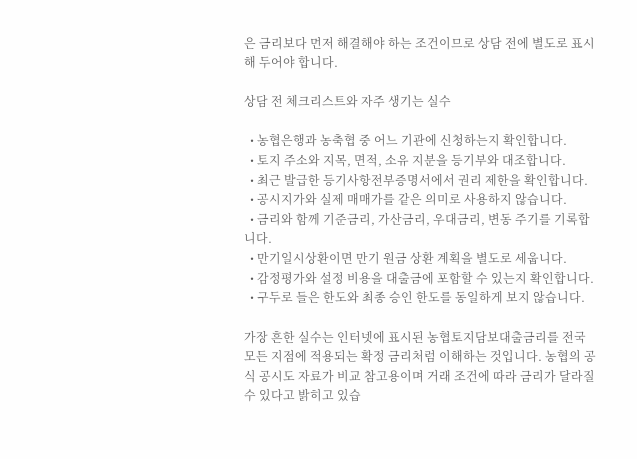은 금리보다 먼저 해결해야 하는 조건이므로 상담 전에 별도로 표시해 두어야 합니다.

상담 전 체크리스트와 자주 생기는 실수

  • 농협은행과 농축협 중 어느 기관에 신청하는지 확인합니다.
  • 토지 주소와 지목, 면적, 소유 지분을 등기부와 대조합니다.
  • 최근 발급한 등기사항전부증명서에서 권리 제한을 확인합니다.
  • 공시지가와 실제 매매가를 같은 의미로 사용하지 않습니다.
  • 금리와 함께 기준금리, 가산금리, 우대금리, 변동 주기를 기록합니다.
  • 만기일시상환이면 만기 원금 상환 계획을 별도로 세웁니다.
  • 감정평가와 설정 비용을 대출금에 포함할 수 있는지 확인합니다.
  • 구두로 들은 한도와 최종 승인 한도를 동일하게 보지 않습니다.

가장 흔한 실수는 인터넷에 표시된 농협토지담보대출금리를 전국 모든 지점에 적용되는 확정 금리처럼 이해하는 것입니다. 농협의 공식 공시도 자료가 비교 참고용이며 거래 조건에 따라 금리가 달라질 수 있다고 밝히고 있습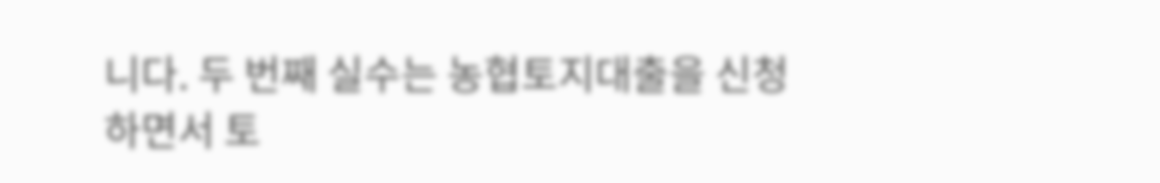니다. 두 번째 실수는 농협토지대출을 신청하면서 토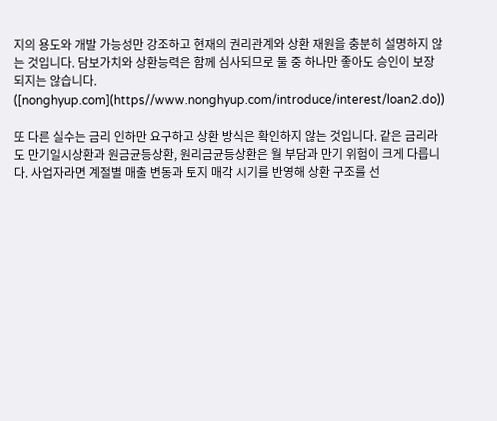지의 용도와 개발 가능성만 강조하고 현재의 권리관계와 상환 재원을 충분히 설명하지 않는 것입니다. 담보가치와 상환능력은 함께 심사되므로 둘 중 하나만 좋아도 승인이 보장되지는 않습니다. ([nonghyup.com](https//www.nonghyup.com/introduce/interest/loan2.do))

또 다른 실수는 금리 인하만 요구하고 상환 방식은 확인하지 않는 것입니다. 같은 금리라도 만기일시상환과 원금균등상환, 원리금균등상환은 월 부담과 만기 위험이 크게 다릅니다. 사업자라면 계절별 매출 변동과 토지 매각 시기를 반영해 상환 구조를 선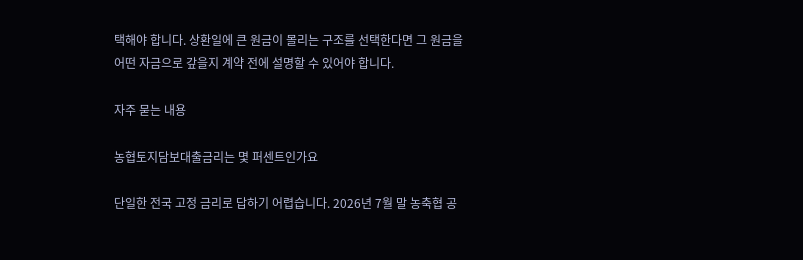택해야 합니다. 상환일에 큰 원금이 몰리는 구조를 선택한다면 그 원금을 어떤 자금으로 갚을지 계약 전에 설명할 수 있어야 합니다.

자주 묻는 내용

농협토지담보대출금리는 몇 퍼센트인가요

단일한 전국 고정 금리로 답하기 어렵습니다. 2026년 7월 말 농축협 공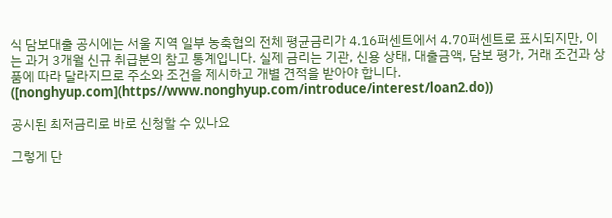식 담보대출 공시에는 서울 지역 일부 농축협의 전체 평균금리가 4.16퍼센트에서 4.70퍼센트로 표시되지만, 이는 과거 3개월 신규 취급분의 참고 통계입니다. 실제 금리는 기관, 신용 상태, 대출금액, 담보 평가, 거래 조건과 상품에 따라 달라지므로 주소와 조건을 제시하고 개별 견적을 받아야 합니다. ([nonghyup.com](https//www.nonghyup.com/introduce/interest/loan2.do))

공시된 최저금리로 바로 신청할 수 있나요

그렇게 단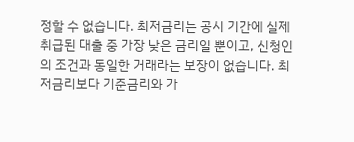정할 수 없습니다. 최저금리는 공시 기간에 실제 취급된 대출 중 가장 낮은 금리일 뿐이고, 신청인의 조건과 동일한 거래라는 보장이 없습니다. 최저금리보다 기준금리와 가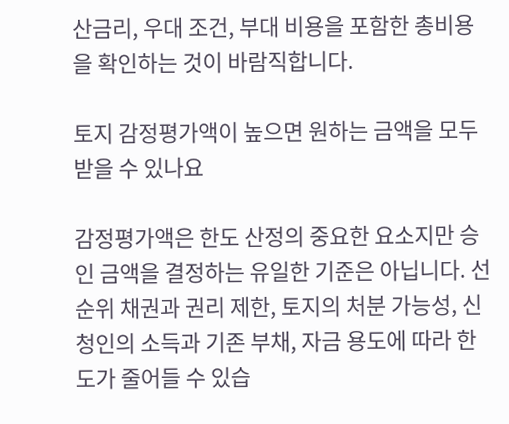산금리, 우대 조건, 부대 비용을 포함한 총비용을 확인하는 것이 바람직합니다.

토지 감정평가액이 높으면 원하는 금액을 모두 받을 수 있나요

감정평가액은 한도 산정의 중요한 요소지만 승인 금액을 결정하는 유일한 기준은 아닙니다. 선순위 채권과 권리 제한, 토지의 처분 가능성, 신청인의 소득과 기존 부채, 자금 용도에 따라 한도가 줄어들 수 있습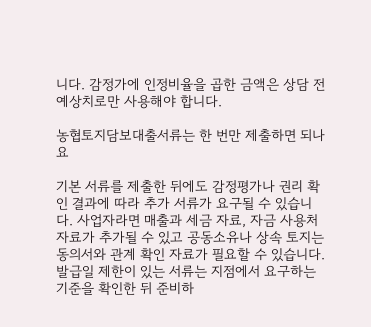니다. 감정가에 인정비율을 곱한 금액은 상담 전 예상치로만 사용해야 합니다.

농협토지담보대출서류는 한 번만 제출하면 되나요

기본 서류를 제출한 뒤에도 감정평가나 권리 확인 결과에 따라 추가 서류가 요구될 수 있습니다. 사업자라면 매출과 세금 자료, 자금 사용처 자료가 추가될 수 있고 공동소유나 상속 토지는 동의서와 관계 확인 자료가 필요할 수 있습니다. 발급일 제한이 있는 서류는 지점에서 요구하는 기준을 확인한 뒤 준비하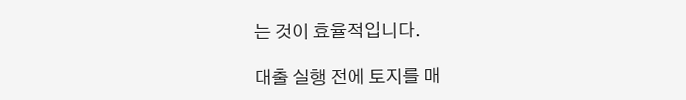는 것이 효율적입니다.

대출 실행 전에 토지를 매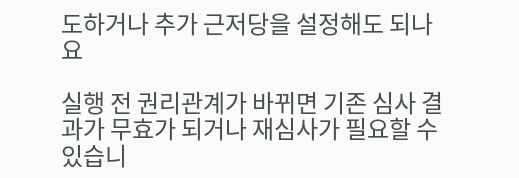도하거나 추가 근저당을 설정해도 되나요

실행 전 권리관계가 바뀌면 기존 심사 결과가 무효가 되거나 재심사가 필요할 수 있습니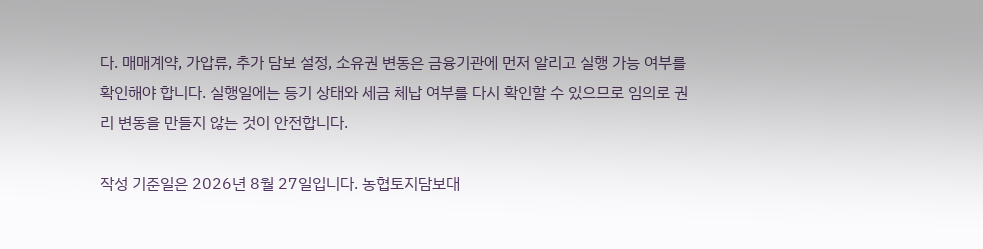다. 매매계약, 가압류, 추가 담보 설정, 소유권 변동은 금융기관에 먼저 알리고 실행 가능 여부를 확인해야 합니다. 실행일에는 등기 상태와 세금 체납 여부를 다시 확인할 수 있으므로 임의로 권리 변동을 만들지 않는 것이 안전합니다.

작성 기준일은 2026년 8월 27일입니다. 농협토지담보대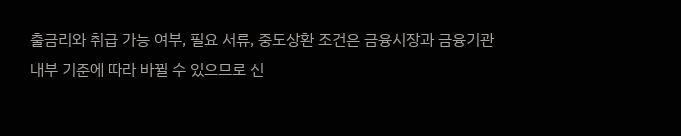출금리와 취급 가능 여부, 필요 서류, 중도상환 조건은 금융시장과 금융기관 내부 기준에 따라 바뀔 수 있으므로 신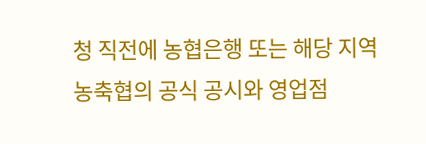청 직전에 농협은행 또는 해당 지역 농축협의 공식 공시와 영업점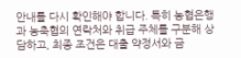안내를 다시 확인해야 합니다. 특히 농협은행과 농축협의 연락처와 취급 주체를 구분해 상담하고, 최종 조건은 대출 약정서와 금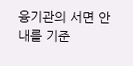융기관의 서면 안내를 기준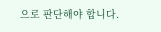으로 판단해야 합니다.